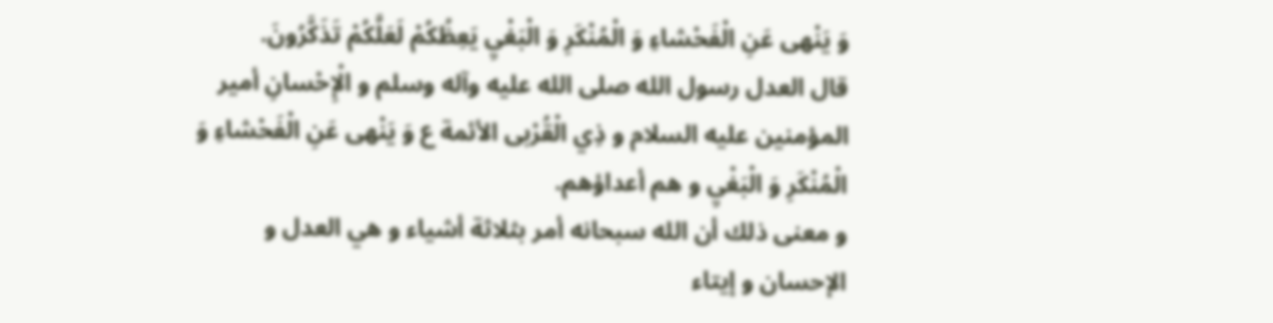وَ يَنْهى عَنِ الْفَحْشاءِ وَ الْمُنْكَرِ وَ الْبَغْيِ يَعِظُكُمْ لَعَلَّكُمْ تَذَكَّرُونَ.
قال العدل رسول الله صلى الله عليه وآله وسلم و الْإِحْسانِ أمير المؤمنين عليه السلام و ذِي الْقُرْبى الأئمة ع وَ يَنْهى عَنِ الْفَحْشاءِ وَ الْمُنْكَرِ وَ الْبَغْيِ و هم أعداؤهم.
و معنى ذلك أن الله سبحانه أمر بثلاثة أشياء و هي العدل و الإحسان و إيتاء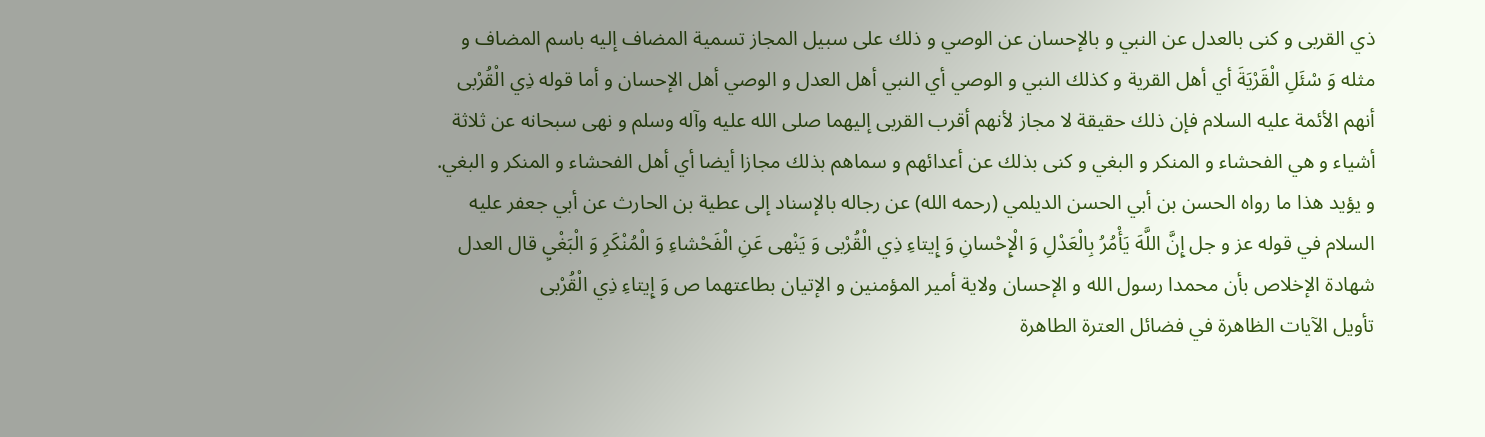ذي القربى و كنى بالعدل عن النبي و بالإحسان عن الوصي و ذلك على سبيل المجاز تسمية المضاف إليه باسم المضاف و مثله وَ سْئَلِ الْقَرْيَةَ أي أهل القرية و كذلك النبي و الوصي أي النبي أهل العدل و الوصي أهل الإحسان و أما قوله ذِي الْقُرْبى أنهم الأئمة عليه السلام فإن ذلك حقيقة لا مجاز لأنهم أقرب القربى إليهما صلى الله عليه وآله وسلم و نهى سبحانه عن ثلاثة أشياء و هي الفحشاء و المنكر و البغي و كنى بذلك عن أعدائهم و سماهم بذلك مجازا أيضا أي أهل الفحشاء و المنكر و البغي.
و يؤيد هذا ما رواه الحسن بن أبي الحسن الديلمي (رحمه الله) عن رجاله بالإسناد إلى عطية بن الحارث عن أبي جعفر عليه السلام في قوله عز و جل إِنَّ اللَّهَ يَأْمُرُ بِالْعَدْلِ وَ الْإِحْسانِ وَ إِيتاءِ ذِي الْقُرْبى وَ يَنْهى عَنِ الْفَحْشاءِ وَ الْمُنْكَرِ وَ الْبَغْيِ قال العدل شهادة الإخلاص بأن محمدا رسول الله و الإحسان ولاية أمير المؤمنين و الإتيان بطاعتهما ص وَ إِيتاءِ ذِي الْقُرْبى
تأويل الآيات الظاهرة في فضائل العترة الطاهرة